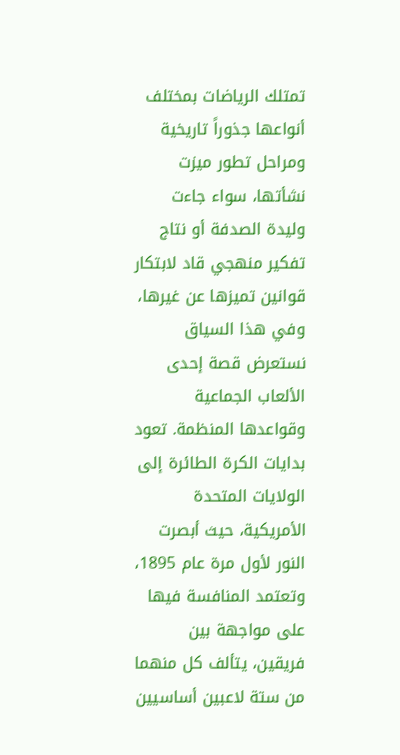تمتلك الرياضات بمختلف أنواعها جذوراً تاريخية ومراحل تطور ميزت نشأتها، سواء جاءت وليدة الصدفة أو نتاج تفكير منهجي قاد لابتكار قوانين تميزها عن غيرها، وفي هذا السياق نستعرض قصة إحدى الألعاب الجماعية وقواعدها المنظمة. تعود بدايات الكرة الطائرة إلى الولايات المتحدة الأمريكية، حيث أبصرت النور لأول مرة عام 1895، وتعتمد المنافسة فيها على مواجهة بين فريقين، يتألف كل منهما من ستة لاعبين أساسيين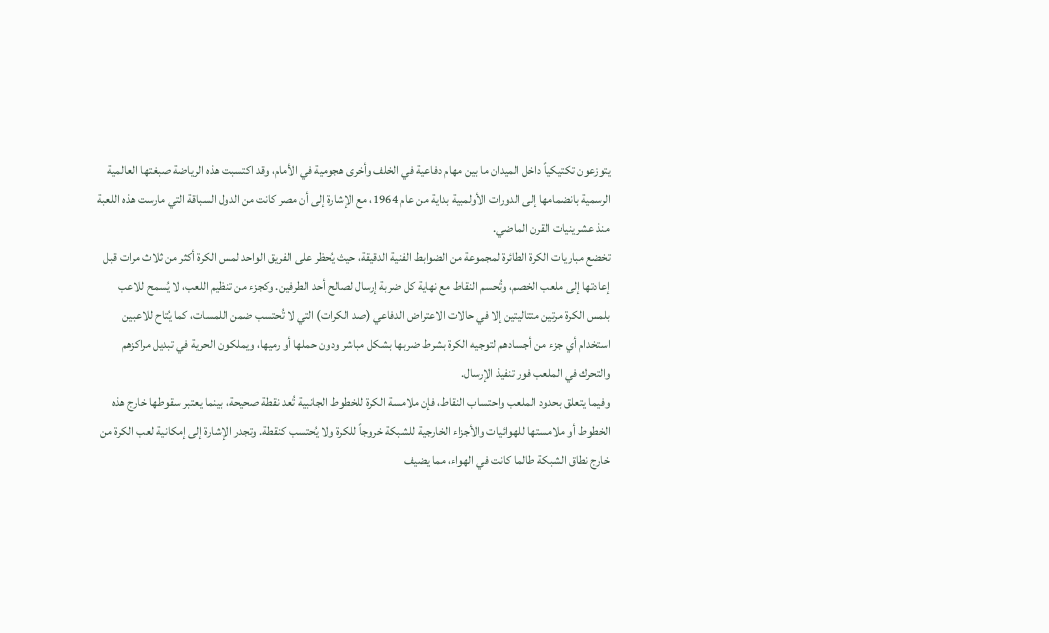يتوزعون تكتيكياً داخل الميدان ما بين مهام دفاعية في الخلف وأخرى هجومية في الأمام، وقد اكتسبت هذه الرياضة صبغتها العالمية الرسمية بانضمامها إلى الدورات الأولمبية بداية من عام 1964، مع الإشارة إلى أن مصر كانت من الدول السباقة التي مارست هذه اللعبة منذ عشرينيات القرن الماضي.
تخضع مباريات الكرة الطائرة لمجموعة من الضوابط الفنية الدقيقة، حيث يُحظر على الفريق الواحد لمس الكرة أكثر من ثلاث مرات قبل إعادتها إلى ملعب الخصم، وتُحسم النقاط مع نهاية كل ضربة إرسال لصالح أحد الطرفين. وكجزء من تنظيم اللعب، لا يُسمح للاعب بلمس الكرة مرتين متتاليتين إلا في حالات الاعتراض الدفاعي (صد الكرات) التي لا تُحتسب ضمن اللمسات، كما يُتاح للاعبين استخدام أي جزء من أجسادهم لتوجيه الكرة بشرط ضربها بشكل مباشر ودون حملها أو رميها، ويملكون الحرية في تبديل مراكزهم والتحرك في الملعب فور تنفيذ الإرسال.
وفيما يتعلق بحدود الملعب واحتساب النقاط، فإن ملامسة الكرة للخطوط الجانبية تُعد نقطة صحيحة، بينما يعتبر سقوطها خارج هذه الخطوط أو ملامستها للهوائيات والأجزاء الخارجية للشبكة خروجاً للكرة ولا يُحتسب كنقطة. وتجدر الإشارة إلى إمكانية لعب الكرة من خارج نطاق الشبكة طالما كانت في الهواء، مما يضيف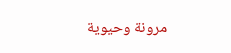مرونة وحيوية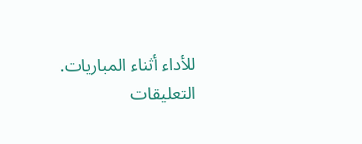للأداء أثناء المباريات.
التعليقات